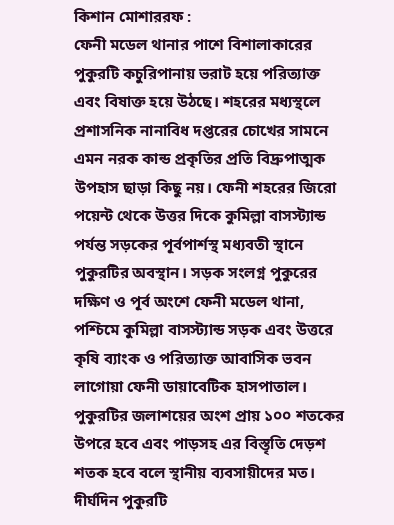কিশান মোশাররফ :
ফেনী মডেল থানার পাশে বিশালাকারের পুকুরটি কচুরিপানায় ভরাট হয়ে পরিত্যাক্ত এবং বিষাক্ত হয়ে উঠছে। শহরের মধ্যস্থলে প্রশাসনিক নানাবিধ দপ্তরের চোখের সামনে এমন নরক কান্ড প্রকৃতির প্রতি বিদ্রুপাত্মক উপহাস ছাড়া কিছু নয়। ফেনী শহরের জিরো পয়েন্ট থেকে উত্তর দিকে কুমিল্লা বাসস্ট্যান্ড পর্যন্ত সড়কের পূর্বপার্শস্থ মধ্যবতী স্থানে পুকুরটির অবস্থান। সড়ক সংলগ্ন পুকুরের দক্ষিণ ও পূর্ব অংশে ফেনী মডেল থানা, পশ্চিমে কুমিল্লা বাসস্ট্যান্ড সড়ক এবং উত্তরে কৃষি ব্যাংক ও পরিত্যাক্ত আবাসিক ভবন লাগোয়া ফেনী ডায়াবেটিক হাসপাতাল।
পুকুরটির জলাশয়ের অংশ প্রায় ১০০ শতকের উপরে হবে এবং পাড়সহ এর বিস্তৃতি দেড়শ শতক হবে বলে স্থানীয় ব্যবসায়ীদের মত। দীর্ঘদিন পুকুরটি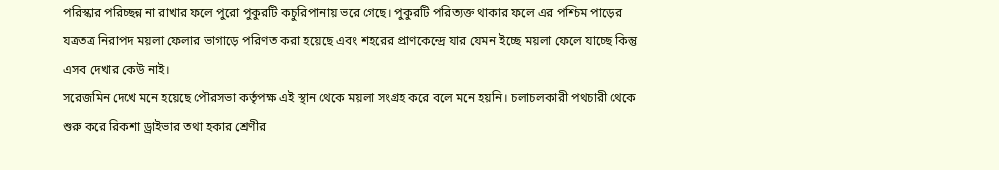পরিস্কার পরিচ্ছন্ন না রাখার ফলে পুরো পুকুরটি কচুরিপানায় ভরে গেছে। পুকুরটি পরিত্যক্ত থাকার ফলে এর পশ্চিম পাড়ের যত্রতত্র নিরাপদ ময়লা ফেলার ভাগাড়ে পরিণত করা হয়েছে এবং শহরের প্রাণকেন্দ্রে যার যেমন ইচ্ছে ময়লা ফেলে যাচ্ছে কিন্তু এসব দেখার কেউ নাই।
সরেজমিন দেখে মনে হয়েছে পৌরসভা কর্তৃপক্ষ এই স্থান থেকে ময়লা সংগ্রহ করে বলে মনে হয়নি। চলাচলকারী পথচারী থেকে শুরু করে রিকশা ড্রাইভার তথা হকার শ্রেণীর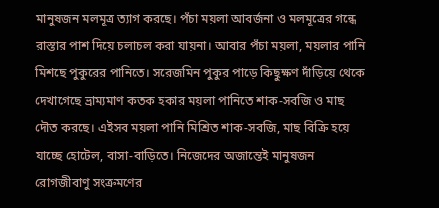মানুষজন মলমূত্র ত্যাগ করছে। পঁচা ময়লা আবর্জনা ও মলমূত্রের গন্ধে রাস্তার পাশ দিয়ে চলাচল করা যায়না। আবার পঁচা ময়লা, ময়লার পানি মিশছে পুকুরের পানিতে। সরেজমিন পুকুর পাড়ে কিছুক্ষণ দাঁড়িয়ে থেকে দেখাগেছে ভ্রাম্যমাণ কতক হকার ময়লা পানিতে শাক-সবজি ও মাছ দৌত করছে। এইসব ময়লা পানি মিশ্রিত শাক-সবজি, মাছ বিক্রি হয়ে যাচ্ছে হোটেল, বাসা-বাড়িতে। নিজেদের অজান্তেই মানুষজন রোগজীবাণু সংক্রমণের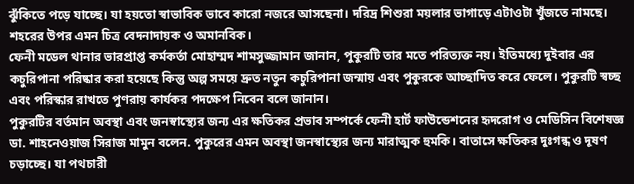ঝুঁকিতে পড়ে যাচ্ছে। যা হয়তো স্বাভাবিক ভাবে কারো নজরে আসছেনা। দরিদ্র শিশুরা ময়লার ভাগাড়ে এটাওটা খুঁজতে নামছে। শহরের উপর এমন চিত্র বেদনাদায়ক ও অমানবিক।
ফেনী মডেল থানার ভারপ্রাপ্ত কর্মকর্তা মোহাম্মদ শামসুজ্জামান জানান, পুকুরটি তার মতে পরিত্যক্ত নয়। ইতিমধ্যে দুইবার এর কচুরিপানা পরিষ্কার করা হয়েছে কিন্তু অল্প সময়ে দ্রুত নতুন কচুরিপানা জন্মায় এবং পুকুরকে আচ্ছাদিত করে ফেলে। পুকুরটি স্বচ্ছ এবং পরিস্কার রাখতে পুণরায় কার্যকর পদক্ষেপ নিবেন বলে জানান।
পুকুরটির বর্তমান অবস্থা এবং জনস্বাস্থ্যের জন্য এর ক্ষতিকর প্রভাব সম্পর্কে ফেনী হার্ট ফাউন্ডেশনের হৃদরোগ ও মেডিসিন বিশেষজ্ঞ ডা. শাহনেওয়াজ সিরাজ মামুন বলেন. পুকুরের এমন অবস্থা জনস্বাস্থ্যের জন্য মারাত্মক হুমকি। বাতাসে ক্ষতিকর দুঃগন্ধ ও দূষণ চড়াচ্ছে। যা পথচারী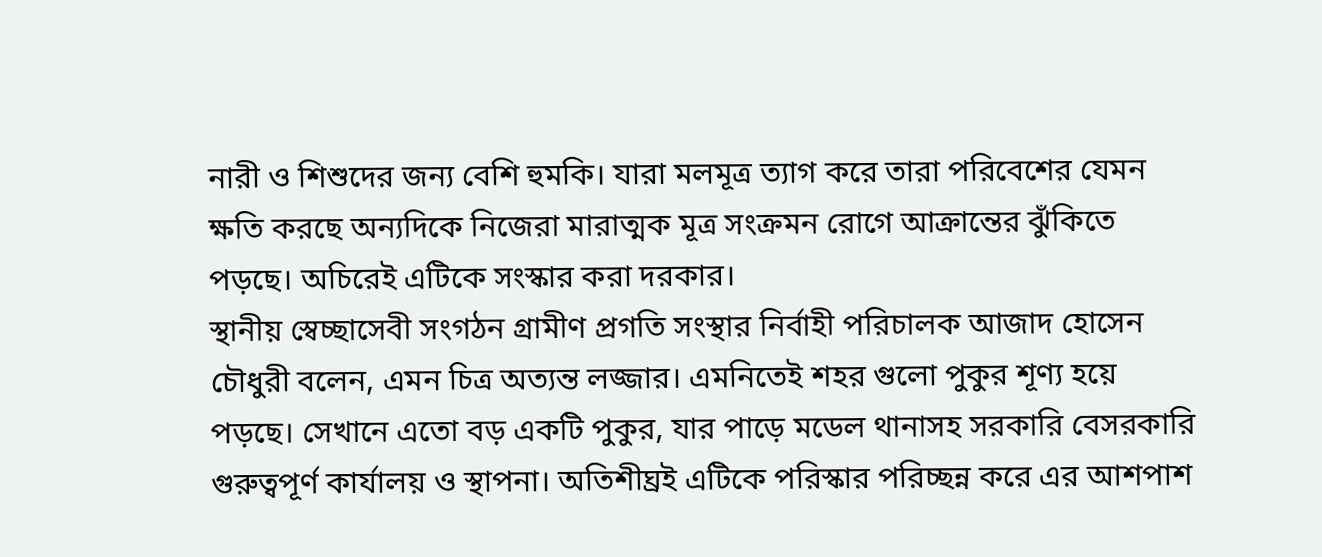নারী ও শিশুদের জন্য বেশি হুমকি। যারা মলমূত্র ত্যাগ করে তারা পরিবেশের যেমন ক্ষতি করছে অন্যদিকে নিজেরা মারাত্মক মূত্র সংক্রমন রোগে আক্রান্তের ঝুঁকিতে পড়ছে। অচিরেই এটিকে সংস্কার করা দরকার।
স্থানীয় স্বেচ্ছাসেবী সংগঠন গ্রামীণ প্রগতি সংস্থার নির্বাহী পরিচালক আজাদ হোসেন চৌধুরী বলেন, এমন চিত্র অত্যন্ত লজ্জার। এমনিতেই শহর গুলো পুকুর শূণ্য হয়ে পড়ছে। সেখানে এতো বড় একটি পুকুর, যার পাড়ে মডেল থানাসহ সরকারি বেসরকারি গুরুত্বপূর্ণ কার্যালয় ও স্থাপনা। অতিশীঘ্রই এটিকে পরিস্কার পরিচ্ছন্ন করে এর আশপাশ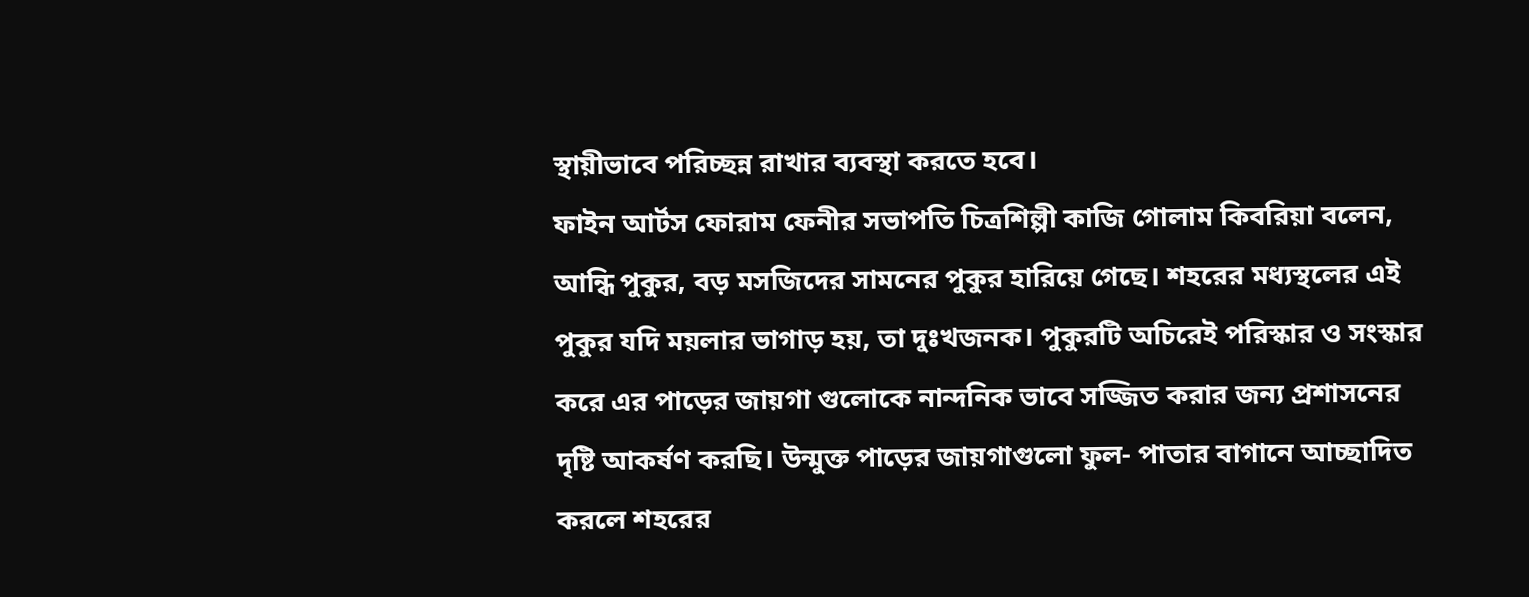স্থায়ীভাবে পরিচ্ছন্ন রাখার ব্যবস্থা করতে হবে।
ফাইন আর্টস ফোরাম ফেনীর সভাপতি চিত্রশিল্পী কাজি গোলাম কিবরিয়া বলেন, আন্ধি পুকুর, বড় মসজিদের সামনের পুকুর হারিয়ে গেছে। শহরের মধ্যস্থলের এই পুকুর যদি ময়লার ভাগাড় হয়, তা দুঃখজনক। পুকুরটি অচিরেই পরিস্কার ও সংস্কার করে এর পাড়ের জায়গা গুলোকে নান্দনিক ভাবে সজ্জিত করার জন্য প্রশাসনের দৃষ্টি আকর্ষণ করছি। উন্মুক্ত পাড়ের জায়গাগুলো ফুল- পাতার বাগানে আচ্ছাদিত করলে শহরের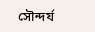সৌন্দর্য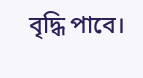বৃদ্ধি পাবে।